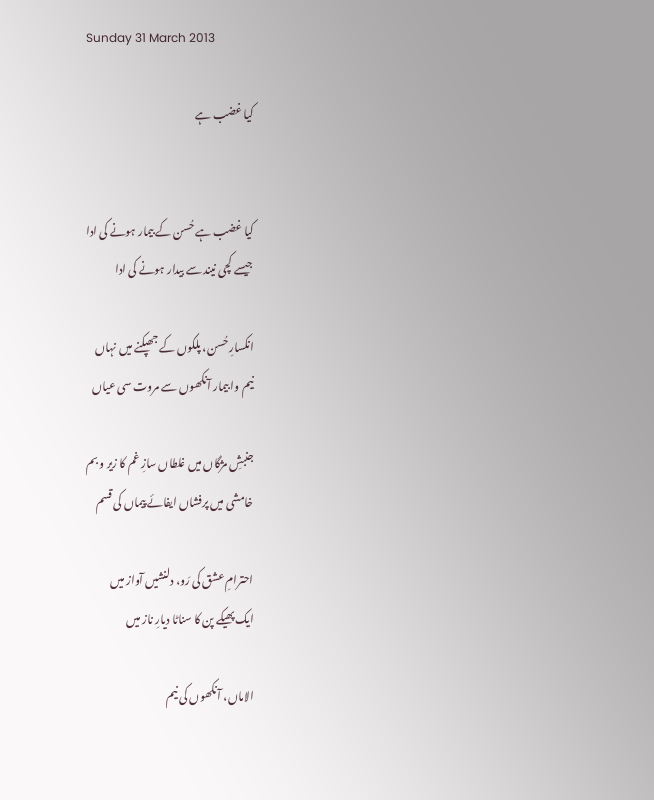Sunday 31 March 2013

کیا غضب ہے


کیا غضب ہے حُسن کے بیمار ہونے کی ادا
جیسے کچی نیند سے بیدار ہونے کی ادا

انکسارِ حُسن، پلکوں کے جھپکنے میں نہاں
نیم وا بیمار آنکھوں سے مروت سی عیاں

جنبشِ مژگاں میں غلطاں سازِ غم کا زیر و بم
خامشی میں پرفشاں ایفائے پیماں کی قسم

احترامِ عشق کی رَو، دلنشیں آواز میں
ایک پھیکے پن کا سناٹا دیارِ ناز میں

الاماں، آنکھوں کی نیم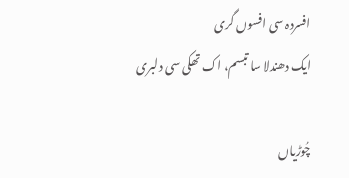افسردہ سی افسوں گری
ایک دھندلا سا تبسم، اک تھکی سی دلبری

چُوڑیاں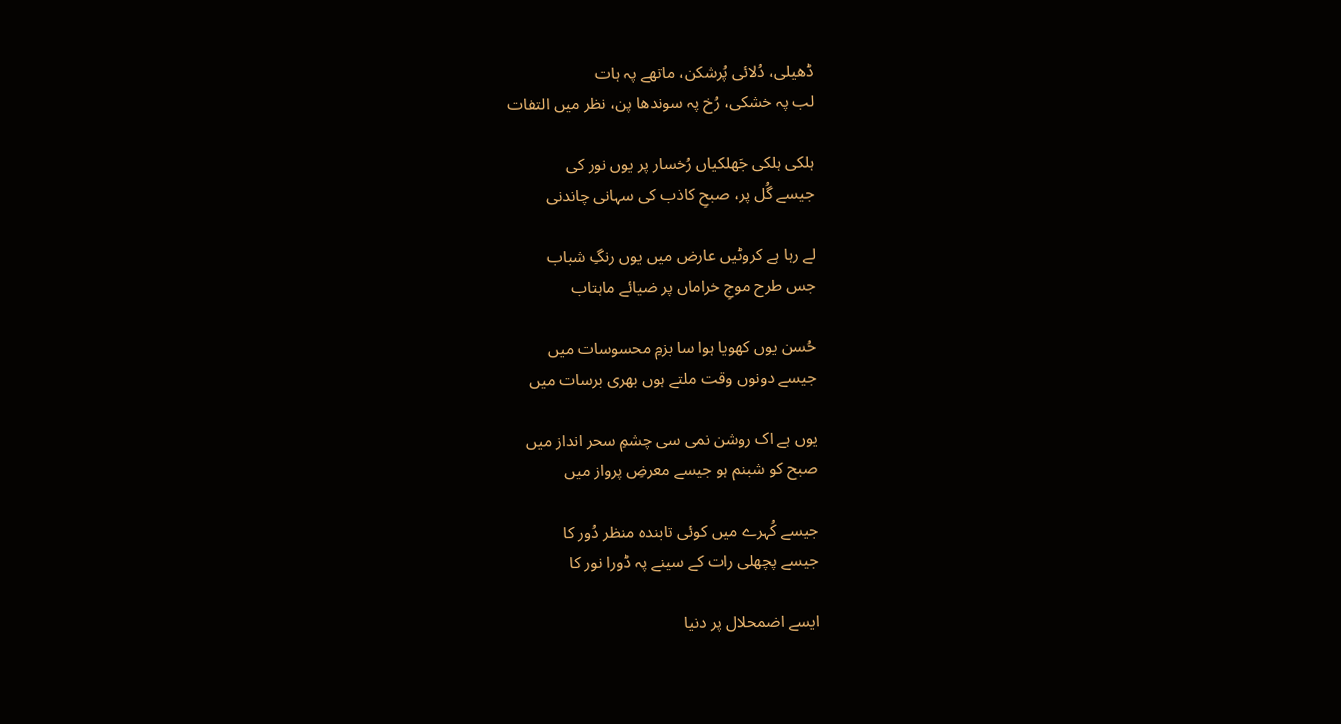ڈھیلی، دُلائی پُرشکن، ماتھے پہ ہات
لب پہ خشکی، رُخ پہ سوندھا پن، نظر میں التفات

ہلکی ہلکی جَھلکیاں رُخسار پر یوں نور کی
جیسے گُل پر، صبحِ کاذب کی سہانی چاندنی

لے رہا ہے کروٹیں عارض میں یوں رنگِ شباب
جس طرح موجِ خراماں پر ضیائے ماہتاب

حُسن یوں کھویا ہوا سا بزمِ محسوسات میں
جیسے دونوں وقت ملتے ہوں بھری برسات میں

یوں ہے اک روشن نمی سی چشمِ سحر انداز میں
صبح کو شبنم ہو جیسے معرضِ پرواز میں

جیسے کُہرے میں کوئی تابندہ منظر دُور کا
جیسے پچھلی رات کے سینے پہ ڈورا نور کا

ایسے اضمحلال پر دنیا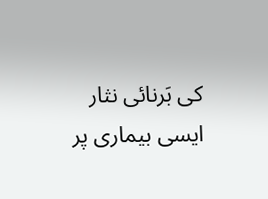کی بَرنائی نثار
ایسی بیماری پر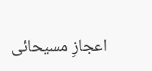اعجازِ مسیحائی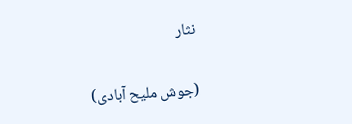نثار

(جوش ملیح آبادی)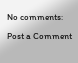No comments:

Post a Comment